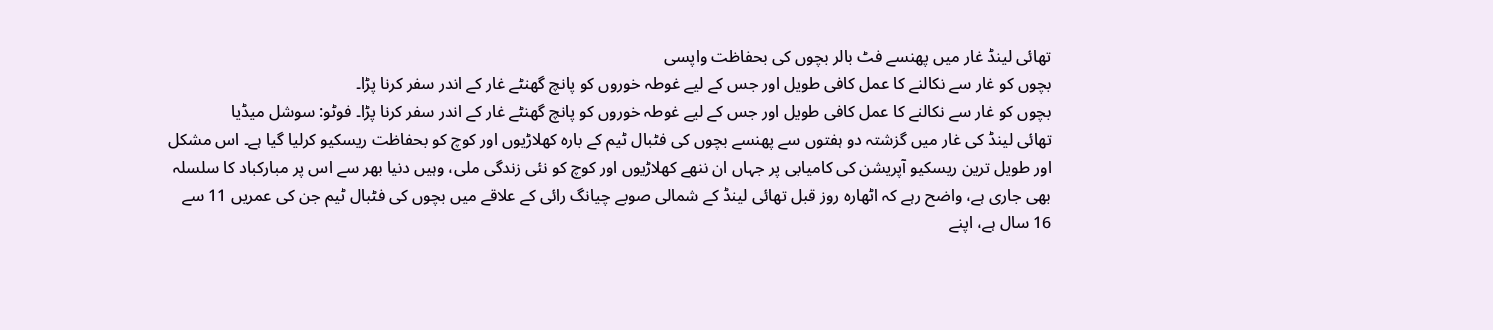تھائی لینڈ غار میں پھنسے فٹ بالر بچوں کی بحفاظت واپسی
بچوں کو غار سے نکالنے کا عمل کافی طویل اور جس کے لیے غوطہ خوروں کو پانچ گھنٹے غار کے اندر سفر کرنا پڑا۔
بچوں کو غار سے نکالنے کا عمل کافی طویل اور جس کے لیے غوطہ خوروں کو پانچ گھنٹے غار کے اندر سفر کرنا پڑا۔ فوٹو: سوشل میڈیا
تھائی لینڈ کی غار میں گزشتہ دو ہفتوں سے پھنسے بچوں کی فٹبال ٹیم کے بارہ کھلاڑیوں اور کوچ کو بحفاظت ریسکیو کرلیا گیا ہے۔ اس مشکل اور طویل ترین ریسکیو آپریشن کی کامیابی پر جہاں ان ننھے کھلاڑیوں اور کوچ کو نئی زندگی ملی، وہیں دنیا بھر سے اس پر مبارکباد کا سلسلہ بھی جاری ہے، واضح رہے کہ اٹھارہ روز قبل تھائی لینڈ کے شمالی صوبے چیانگ رائی کے علاقے میں بچوں کی فٹبال ٹیم جن کی عمریں 11 سے 16 سال ہے، اپنے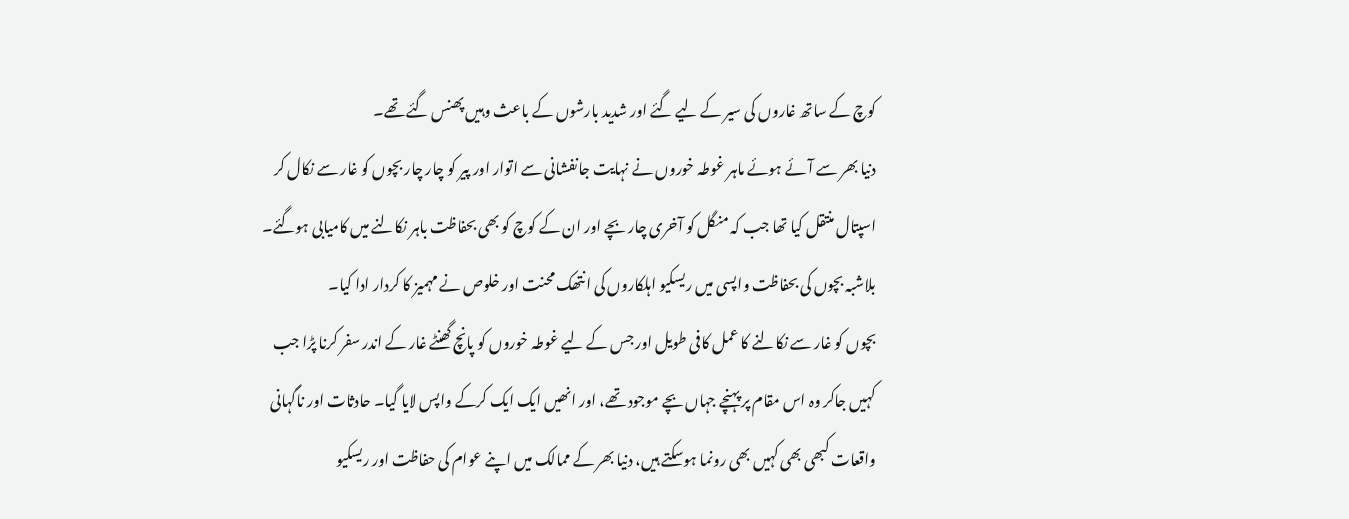کوچ کے ساتھ غاروں کی سیر کے لیے گئے اور شدید بارشوں کے باعث وہیں پھنس گئے تھے۔
دنیا بھر سے آئے ہوئے ماہر غوطہ خوروں نے نہایت جانفشانی سے اتوار اور پیر کو چار چار بچوں کو غار سے نکال کر اسپتال منتقل کیا تھا جب کہ منگل کو آخری چار بچے اور ان کے کوچ کو بھی بحفاظت باہر نکالنے میں کامیابی ہوگئے۔ بلاشبہ بچوں کی بحفاظت واپسی میں ریسکیو اہلکاروں کی انتھک محنت اور خلوص نے مہمیز کا کردار ادا کیا۔
بچوں کو غار سے نکالنے کا عمل کافی طویل اور جس کے لیے غوطہ خوروں کو پانچ گھنٹے غار کے اندر سفر کرنا پڑا جب کہیں جاکر وہ اس مقام پر پہنچے جہاں بچے موجود تھے، اور انھیں ایک ایک کرکے واپس لایا گیا۔ حادثات اور ناگہانی واقعات کبھی بھی کہیں بھی رونما ہوسکتے ہیں، دنیا بھر کے ممالک میں اپنے عوام کی حفاظت اور ریسکیو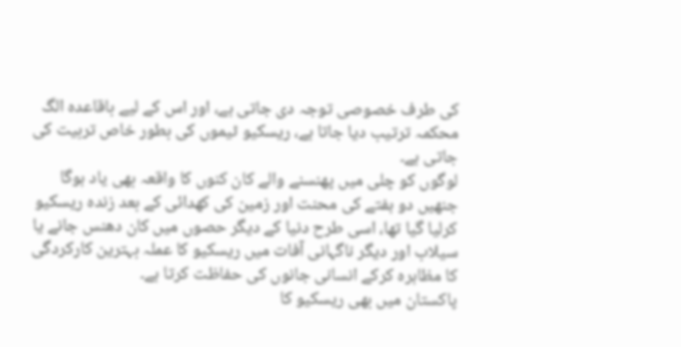کی طرف خصوصی توجہ دی جاتی ہے، اور اس کے لیے باقاعدہ الگ محکمہ ترتیب دیا جاتا ہے، ریسکیو ٹیموں کی بطور خاص تربیت کی جاتی ہے۔
لوگوں کو چلی میں پھنسنے والے کان کنوں کا واقعہ بھی یاد ہوگا جنھیں دو ہفتے کی محنت اور زمین کی کھدائی کے بعد زندہ ریسکیو کرلیا گیا تھا، اسی طرح دنیا کے دیگر حصوں میں کان دھنس جانے یا سیلاب اور دیگر ناگہانی آفات میں ریسکیو کا عملہ بہترین کارکردگی کا مظاہرہ کرکے انسانی جانوں کی حفاظت کرتا ہے۔
پاکستان میں بھی ریسکیو کا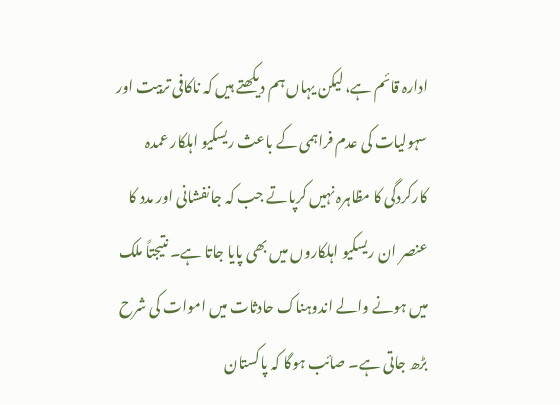ادارہ قائم ہے، لیکن یہاں ہم دیکھتے ہیں کہ ناکافی تربیت اور سہولیات کی عدم فراہمی کے باعث ریسکیو اہلکار عمدہ کارکردگی کا مظاہرہ نہیں کرپاتے جب کہ جانفشانی اور مدد کا عنصر ان ریسکیو اہلکاروں میں بھی پایا جاتا ہے۔ نتیجتاً ملک میں ہونے والے اندوہناک حادثات میں اموات کی شرح بڑھ جاتی ہے۔ صائب ہوگا کہ پاکستان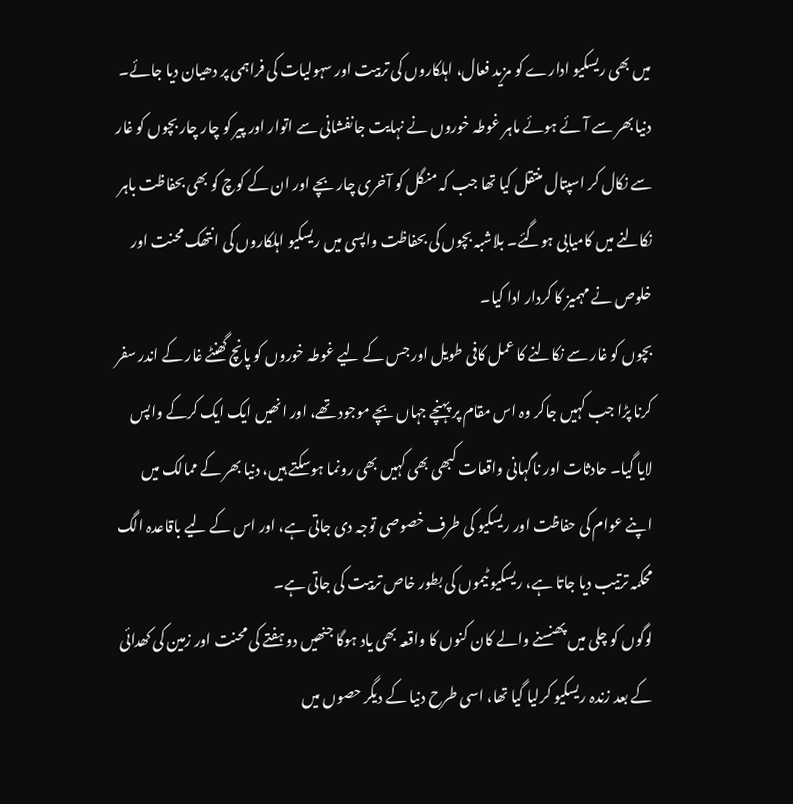میں بھی ریسکیو ادارے کو مزید فعال، اہلکاروں کی تربیت اور سہولیات کی فراہمی پر دھیان دیا جائے۔
دنیا بھر سے آئے ہوئے ماہر غوطہ خوروں نے نہایت جانفشانی سے اتوار اور پیر کو چار چار بچوں کو غار سے نکال کر اسپتال منتقل کیا تھا جب کہ منگل کو آخری چار بچے اور ان کے کوچ کو بھی بحفاظت باہر نکالنے میں کامیابی ہوگئے۔ بلاشبہ بچوں کی بحفاظت واپسی میں ریسکیو اہلکاروں کی انتھک محنت اور خلوص نے مہمیز کا کردار ادا کیا۔
بچوں کو غار سے نکالنے کا عمل کافی طویل اور جس کے لیے غوطہ خوروں کو پانچ گھنٹے غار کے اندر سفر کرنا پڑا جب کہیں جاکر وہ اس مقام پر پہنچے جہاں بچے موجود تھے، اور انھیں ایک ایک کرکے واپس لایا گیا۔ حادثات اور ناگہانی واقعات کبھی بھی کہیں بھی رونما ہوسکتے ہیں، دنیا بھر کے ممالک میں اپنے عوام کی حفاظت اور ریسکیو کی طرف خصوصی توجہ دی جاتی ہے، اور اس کے لیے باقاعدہ الگ محکمہ ترتیب دیا جاتا ہے، ریسکیو ٹیموں کی بطور خاص تربیت کی جاتی ہے۔
لوگوں کو چلی میں پھنسنے والے کان کنوں کا واقعہ بھی یاد ہوگا جنھیں دو ہفتے کی محنت اور زمین کی کھدائی کے بعد زندہ ریسکیو کرلیا گیا تھا، اسی طرح دنیا کے دیگر حصوں میں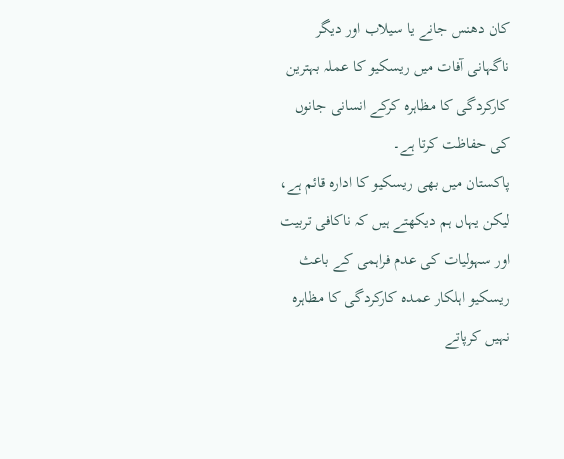کان دھنس جانے یا سیلاب اور دیگر ناگہانی آفات میں ریسکیو کا عملہ بہترین کارکردگی کا مظاہرہ کرکے انسانی جانوں کی حفاظت کرتا ہے۔
پاکستان میں بھی ریسکیو کا ادارہ قائم ہے، لیکن یہاں ہم دیکھتے ہیں کہ ناکافی تربیت اور سہولیات کی عدم فراہمی کے باعث ریسکیو اہلکار عمدہ کارکردگی کا مظاہرہ نہیں کرپاتے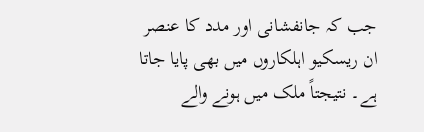جب کہ جانفشانی اور مدد کا عنصر ان ریسکیو اہلکاروں میں بھی پایا جاتا ہے۔ نتیجتاً ملک میں ہونے والے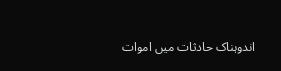اندوہناک حادثات میں اموات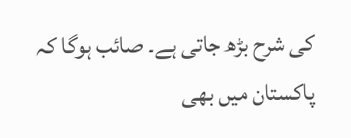کی شرح بڑھ جاتی ہے۔ صائب ہوگا کہ پاکستان میں بھی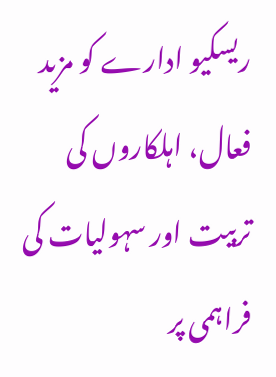ریسکیو ادارے کو مزید فعال، اہلکاروں کی تربیت اور سہولیات کی فراہمی پر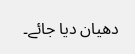دھیان دیا جائے۔